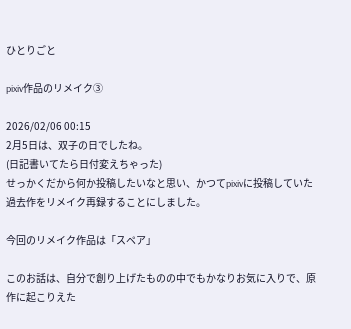ひとりごと

pixiv作品のリメイク③

2026/02/06 00:15
2月5日は、双子の日でしたね。
(日記書いてたら日付変えちゃった)
せっかくだから何か投稿したいなと思い、かつてpixivに投稿していた過去作をリメイク再録することにしました。

今回のリメイク作品は「スペア」

このお話は、自分で創り上げたものの中でもかなりお気に入りで、原作に起こりえた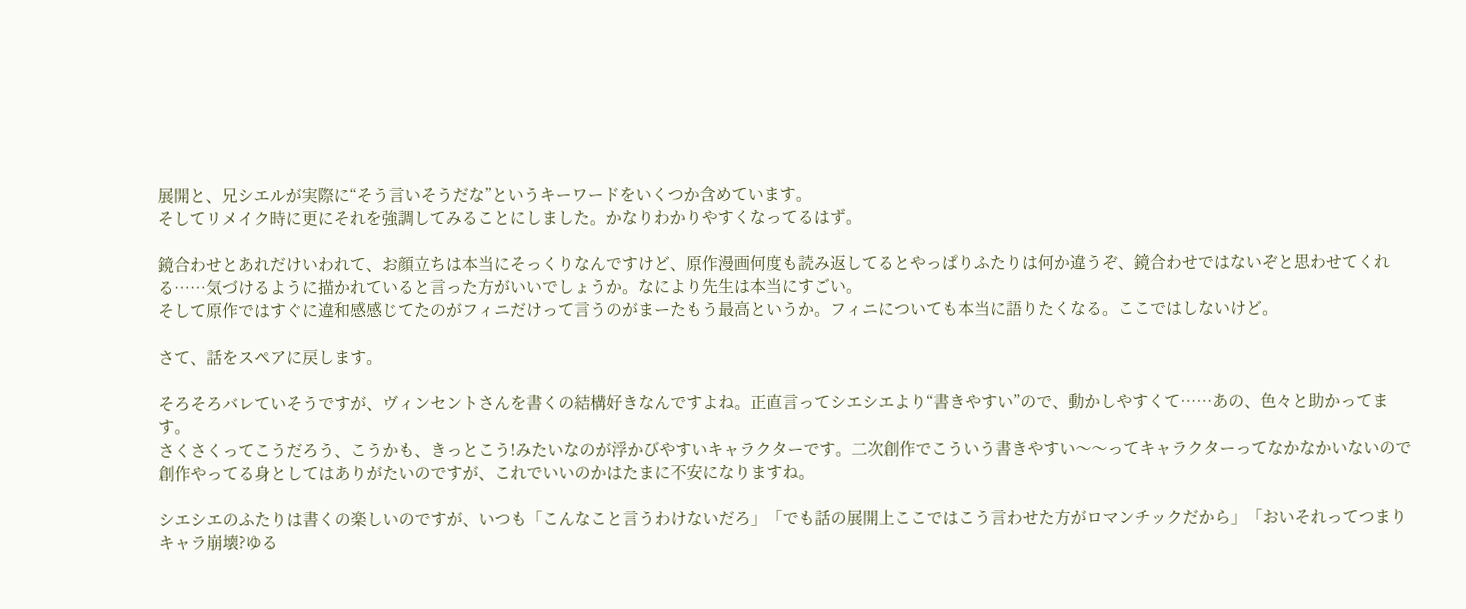展開と、兄シエルが実際に“そう言いそうだな”というキーワードをいくつか含めています。
そしてリメイク時に更にそれを強調してみることにしました。かなりわかりやすくなってるはず。

鏡合わせとあれだけいわれて、お顔立ちは本当にそっくりなんですけど、原作漫画何度も読み返してるとやっぱりふたりは何か違うぞ、鏡合わせではないぞと思わせてくれる……気づけるように描かれていると言った方がいいでしょうか。なにより先生は本当にすごい。
そして原作ではすぐに違和感感じてたのがフィニだけって言うのがまーたもう最高というか。フィニについても本当に語りたくなる。ここではしないけど。

さて、話をスペアに戻します。

そろそろバレていそうですが、ヴィンセントさんを書くの結構好きなんですよね。正直言ってシエシエより“書きやすい”ので、動かしやすくて……あの、色々と助かってます。
さくさくってこうだろう、こうかも、きっとこう!みたいなのが浮かびやすいキャラクターです。二次創作でこういう書きやすい〜〜ってキャラクターってなかなかいないので創作やってる身としてはありがたいのですが、これでいいのかはたまに不安になりますね。

シエシエのふたりは書くの楽しいのですが、いつも「こんなこと言うわけないだろ」「でも話の展開上ここではこう言わせた方がロマンチックだから」「おいそれってつまりキャラ崩壊?ゆる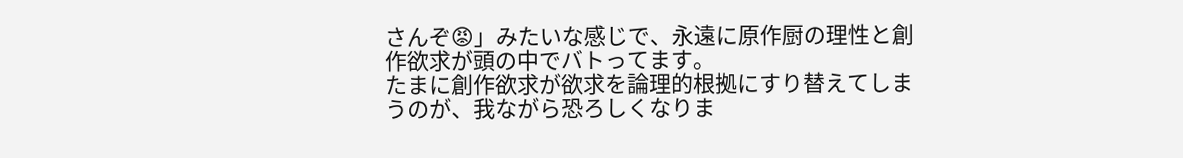さんぞ😡」みたいな感じで、永遠に原作厨の理性と創作欲求が頭の中でバトってます。
たまに創作欲求が欲求を論理的根拠にすり替えてしまうのが、我ながら恐ろしくなりま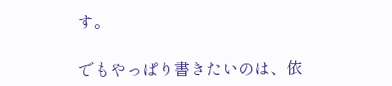す。

でもやっぱり書きたいのは、依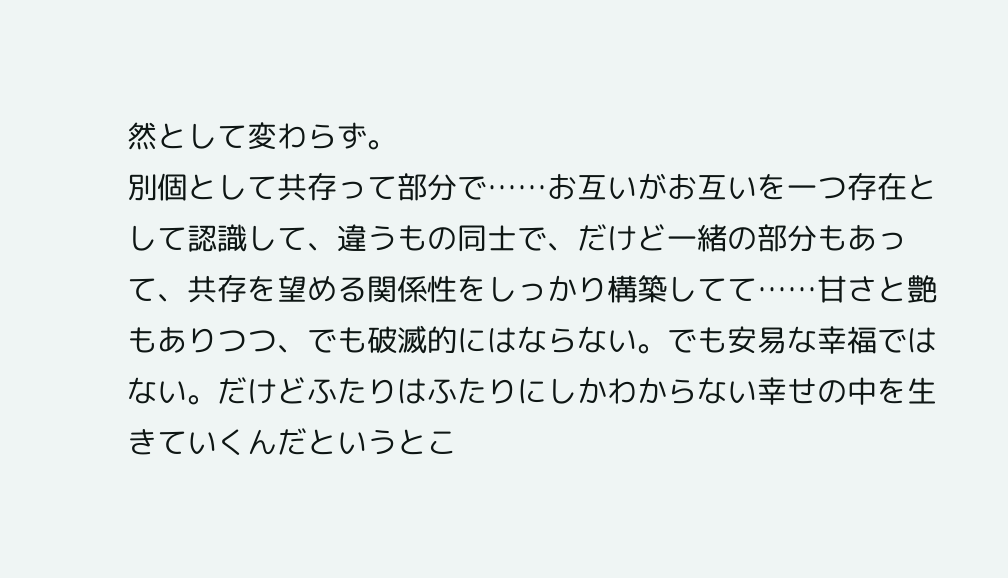然として変わらず。
別個として共存って部分で……お互いがお互いを一つ存在として認識して、違うもの同士で、だけど一緒の部分もあって、共存を望める関係性をしっかり構築してて……甘さと艶もありつつ、でも破滅的にはならない。でも安易な幸福ではない。だけどふたりはふたりにしかわからない幸せの中を生きていくんだというとこ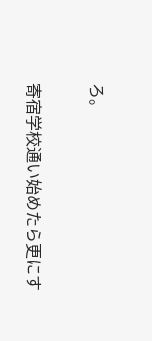ろ。

寄宿学校通い始めたら更にす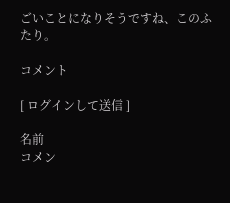ごいことになりそうですね、このふたり。

コメント

[ ログインして送信 ]

名前
コメン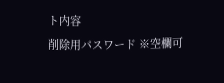ト内容
削除用パスワード ※空欄可